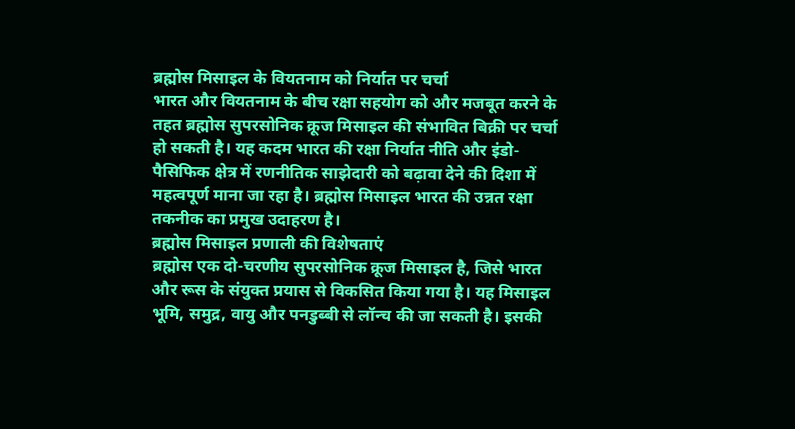ब्रह्मोस मिसाइल के वियतनाम को निर्यात पर चर्चा
भारत और वियतनाम के बीच रक्षा सहयोग को और मजबूत करने के तहत ब्रह्मोस सुपरसोनिक क्रूज मिसाइल की संभावित बिक्री पर चर्चा हो सकती है। यह कदम भारत की रक्षा निर्यात नीति और इंडो-पैसिफिक क्षेत्र में रणनीतिक साझेदारी को बढ़ावा देने की दिशा में महत्वपूर्ण माना जा रहा है। ब्रह्मोस मिसाइल भारत की उन्नत रक्षा तकनीक का प्रमुख उदाहरण है।
ब्रह्मोस मिसाइल प्रणाली की विशेषताएं
ब्रह्मोस एक दो-चरणीय सुपरसोनिक क्रूज मिसाइल है, जिसे भारत और रूस के संयुक्त प्रयास से विकसित किया गया है। यह मिसाइल भूमि, समुद्र, वायु और पनडुब्बी से लॉन्च की जा सकती है। इसकी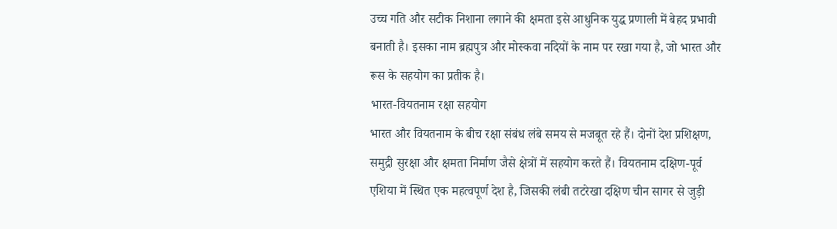उच्च गति और सटीक निशाना लगाने की क्षमता इसे आधुनिक युद्ध प्रणाली में बेहद प्रभावी बनाती है। इसका नाम ब्रह्मपुत्र और मोस्कवा नदियों के नाम पर रखा गया है, जो भारत और रूस के सहयोग का प्रतीक है।
भारत-वियतनाम रक्षा सहयोग
भारत और वियतनाम के बीच रक्षा संबंध लंबे समय से मजबूत रहे हैं। दोनों देश प्रशिक्षण, समुद्री सुरक्षा और क्षमता निर्माण जैसे क्षेत्रों में सहयोग करते हैं। वियतनाम दक्षिण-पूर्व एशिया में स्थित एक महत्वपूर्ण देश है, जिसकी लंबी तटरेखा दक्षिण चीन सागर से जुड़ी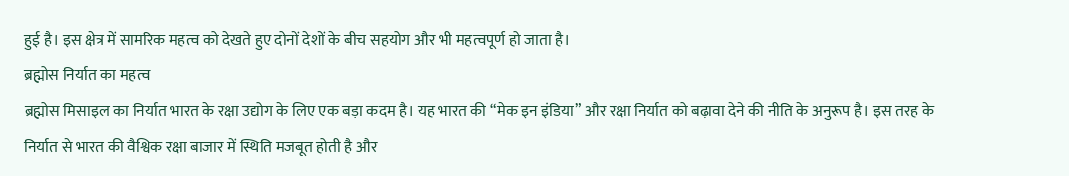हुई है। इस क्षेत्र में सामरिक महत्व को देखते हुए दोनों देशों के बीच सहयोग और भी महत्वपूर्ण हो जाता है।
ब्रह्मोस निर्यात का महत्व
ब्रह्मोस मिसाइल का निर्यात भारत के रक्षा उद्योग के लिए एक बड़ा कदम है। यह भारत की “मेक इन इंडिया” और रक्षा निर्यात को बढ़ावा देने की नीति के अनुरूप है। इस तरह के निर्यात से भारत की वैश्विक रक्षा बाजार में स्थिति मजबूत होती है और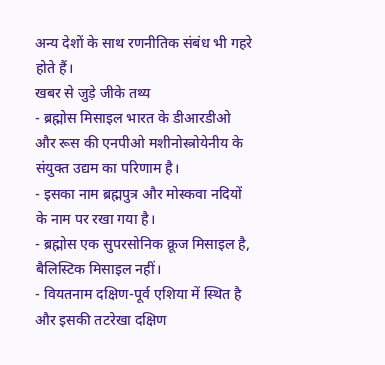अन्य देशों के साथ रणनीतिक संबंध भी गहरे होते हैं।
खबर से जुड़े जीके तथ्य
- ब्रह्मोस मिसाइल भारत के डीआरडीओ और रूस की एनपीओ मशीनोस्त्रोयेनीय के संयुक्त उद्यम का परिणाम है।
- इसका नाम ब्रह्मपुत्र और मोस्कवा नदियों के नाम पर रखा गया है।
- ब्रह्मोस एक सुपरसोनिक क्रूज मिसाइल है, बैलिस्टिक मिसाइल नहीं।
- वियतनाम दक्षिण-पूर्व एशिया में स्थित है और इसकी तटरेखा दक्षिण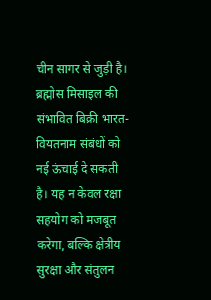चीन सागर से जुड़ी है।
ब्रह्मोस मिसाइल की संभावित बिक्री भारत-वियतनाम संबंधों को नई ऊंचाई दे सकती है। यह न केवल रक्षा सहयोग को मजबूत करेगा, बल्कि क्षेत्रीय सुरक्षा और संतुलन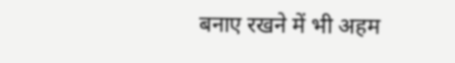बनाए रखने में भी अहम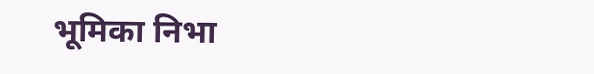भूमिका निभा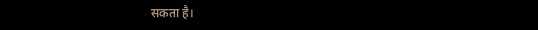सकता है।